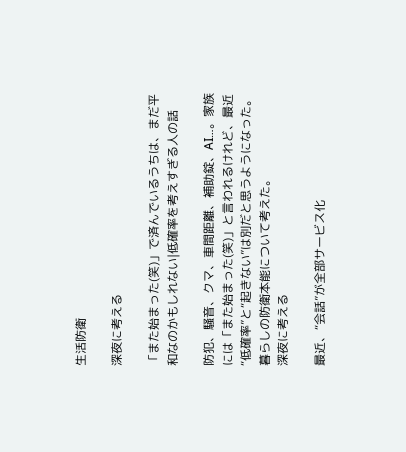生活防衛

深夜に考える

「また始まった(笑)」で済んでいるうちは、まだ平和なのかもしれない|低確率を考えすぎる人の話

防犯、騒音、クマ、車間距離、補助錠、AI…。家族には「また始まった(笑)」と言われるけれど、最近“低確率”と“起きない”は別だと思うようになった。暮らしの防衛本能について考えた。
深夜に考える

最近、“会話”が全部サービス化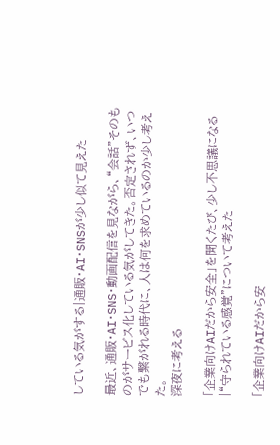している気がする|通販・AI・SNSが少し似て見えた

最近、通販・AI・SNS・動画配信を見ながら、“会話”そのものがサービス化している気がしてきた。否定されず、いつでも繋がれる時代に、人は何を求めているのか少し考えた。
深夜に考える

「企業向けAIだから安全」を聞くたび、少し不思議になる|“守られている感覚”について考えた

「企業向けAIだから安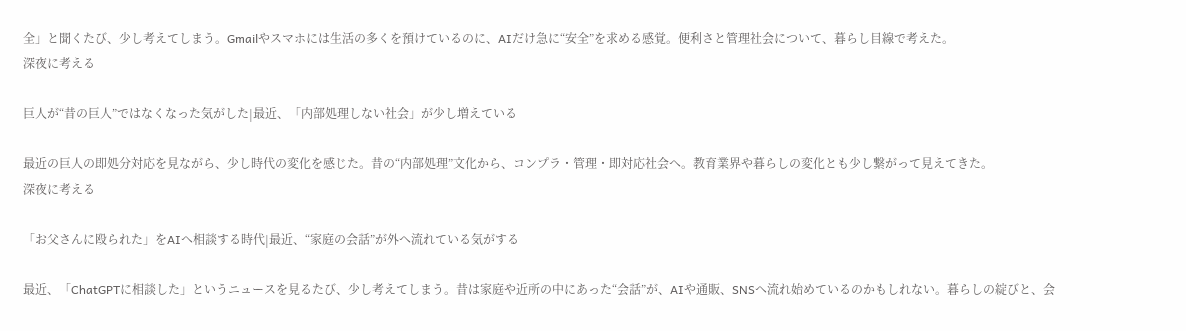全」と聞くたび、少し考えてしまう。Gmailやスマホには生活の多くを預けているのに、AIだけ急に“安全”を求める感覚。便利さと管理社会について、暮らし目線で考えた。
深夜に考える

巨人が“昔の巨人”ではなくなった気がした|最近、「内部処理しない社会」が少し増えている

最近の巨人の即処分対応を見ながら、少し時代の変化を感じた。昔の“内部処理”文化から、コンプラ・管理・即対応社会へ。教育業界や暮らしの変化とも少し繋がって見えてきた。
深夜に考える

「お父さんに殴られた」をAIへ相談する時代|最近、“家庭の会話”が外へ流れている気がする

最近、「ChatGPTに相談した」というニュースを見るたび、少し考えてしまう。昔は家庭や近所の中にあった“会話”が、AIや通販、SNSへ流れ始めているのかもしれない。暮らしの綻びと、会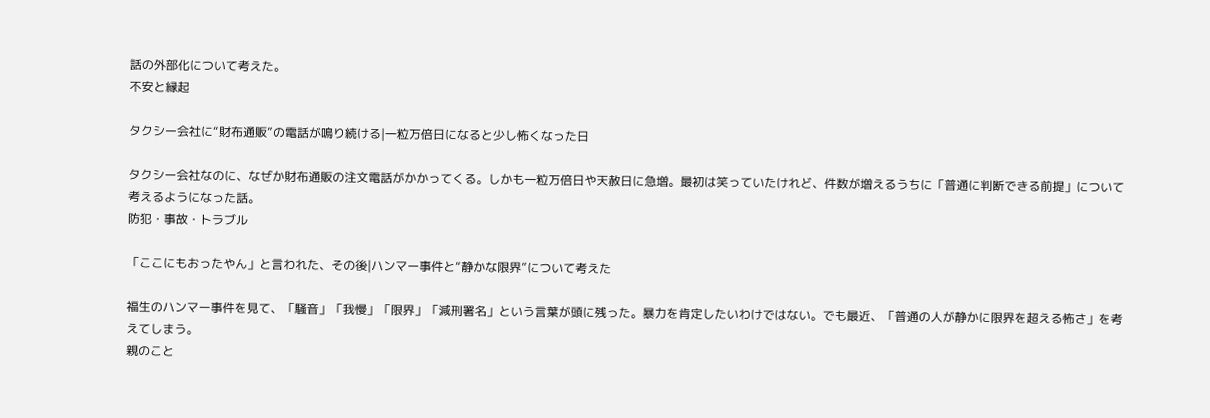話の外部化について考えた。
不安と縁起

タクシー会社に“財布通販”の電話が鳴り続ける|一粒万倍日になると少し怖くなった日

タクシー会社なのに、なぜか財布通販の注文電話がかかってくる。しかも一粒万倍日や天赦日に急増。最初は笑っていたけれど、件数が増えるうちに「普通に判断できる前提」について考えるようになった話。
防犯・事故・トラブル

「ここにもおったやん」と言われた、その後|ハンマー事件と“静かな限界”について考えた

福生のハンマー事件を見て、「騒音」「我慢」「限界」「減刑署名」という言葉が頭に残った。暴力を肯定したいわけではない。でも最近、「普通の人が静かに限界を超える怖さ」を考えてしまう。
親のこと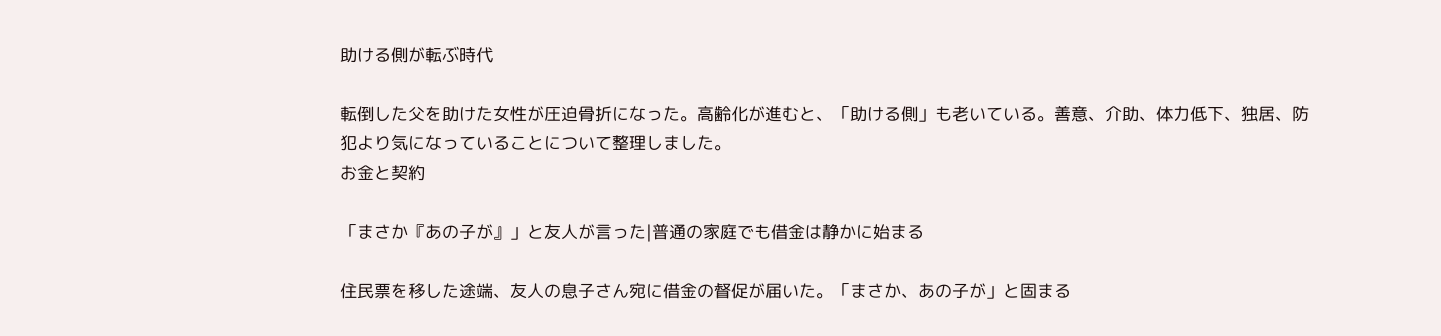助ける側が転ぶ時代

転倒した父を助けた女性が圧迫骨折になった。高齢化が進むと、「助ける側」も老いている。善意、介助、体力低下、独居、防犯より気になっていることについて整理しました。
お金と契約

「まさか『あの子が』」と友人が言った|普通の家庭でも借金は静かに始まる

住民票を移した途端、友人の息子さん宛に借金の督促が届いた。「まさか、あの子が」と固まる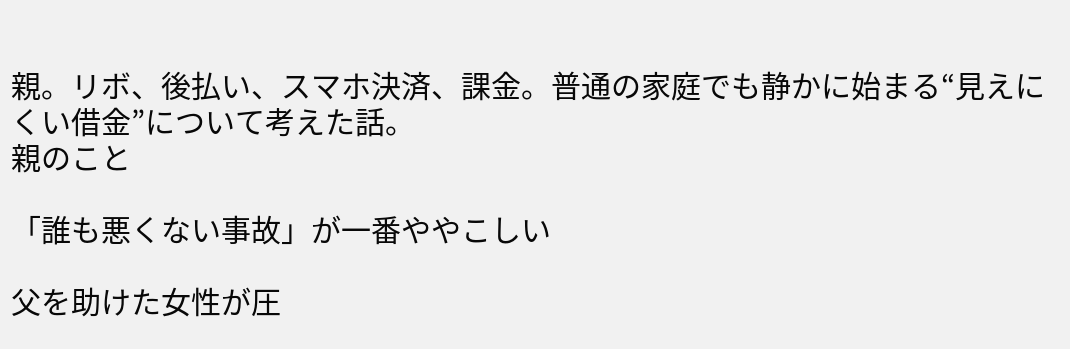親。リボ、後払い、スマホ決済、課金。普通の家庭でも静かに始まる“見えにくい借金”について考えた話。
親のこと

「誰も悪くない事故」が一番ややこしい

父を助けた女性が圧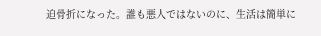迫骨折になった。誰も悪人ではないのに、生活は簡単に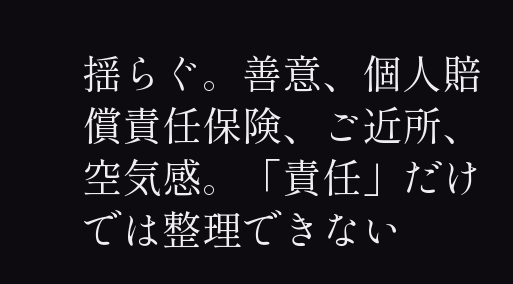揺らぐ。善意、個人賠償責任保険、ご近所、空気感。「責任」だけでは整理できない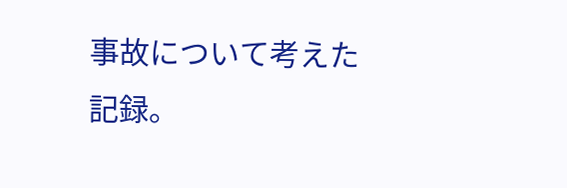事故について考えた記録。